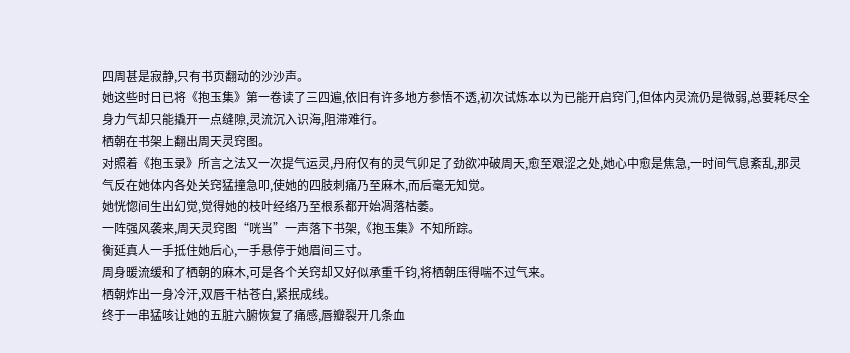四周甚是寂静,只有书页翻动的沙沙声。
她这些时日已将《抱玉集》第一卷读了三四遍,依旧有许多地方参悟不透,初次试炼本以为已能开启窍门,但体内灵流仍是微弱,总要耗尽全身力气却只能撬开一点缝隙,灵流沉入识海,阻滞难行。
栖朝在书架上翻出周天灵窍图。
对照着《抱玉录》所言之法又一次提气运灵,丹府仅有的灵气卯足了劲欲冲破周天,愈至艰涩之处,她心中愈是焦急,一时间气息紊乱,那灵气反在她体内各处关窍猛撞急叩,使她的四肢刺痛乃至麻木,而后毫无知觉。
她恍惚间生出幻觉,觉得她的枝叶经络乃至根系都开始凋落枯萎。
一阵强风袭来,周天灵窍图“咣当”一声落下书架,《抱玉集》不知所踪。
衡延真人一手抵住她后心,一手悬停于她眉间三寸。
周身暖流缓和了栖朝的麻木,可是各个关窍却又好似承重千钧,将栖朝压得喘不过气来。
栖朝炸出一身冷汗,双唇干枯苍白,紧抿成线。
终于一串猛咳让她的五脏六腑恢复了痛感,唇瓣裂开几条血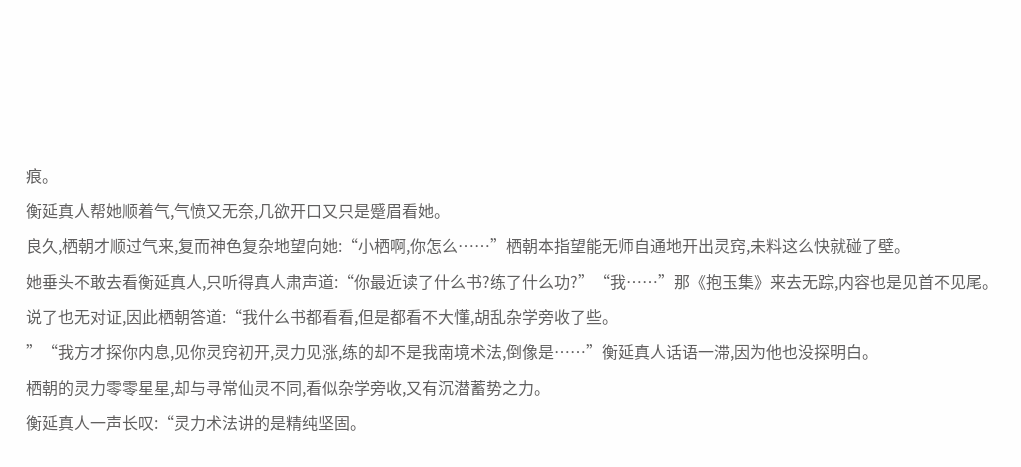痕。
衡延真人帮她顺着气,气愤又无奈,几欲开口又只是蹙眉看她。
良久,栖朝才顺过气来,复而神色复杂地望向她:“小栖啊,你怎么……”栖朝本指望能无师自通地开出灵窍,未料这么快就碰了壁。
她垂头不敢去看衡延真人,只听得真人肃声道:“你最近读了什么书?练了什么功?”“我……”那《抱玉集》来去无踪,内容也是见首不见尾。
说了也无对证,因此栖朝答道:“我什么书都看看,但是都看不大懂,胡乱杂学旁收了些。
”“我方才探你内息,见你灵窍初开,灵力见涨,练的却不是我南境术法,倒像是……”衡延真人话语一滞,因为他也没探明白。
栖朝的灵力零零星星,却与寻常仙灵不同,看似杂学旁收,又有沉潜蓄势之力。
衡延真人一声长叹:“灵力术法讲的是精纯坚固。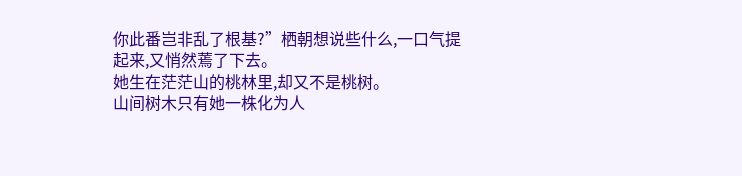你此番岂非乱了根基?”栖朝想说些什么,一口气提起来,又悄然蔫了下去。
她生在茫茫山的桃林里,却又不是桃树。
山间树木只有她一株化为人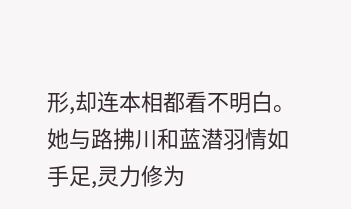形,却连本相都看不明白。
她与路拂川和蓝潜羽情如手足,灵力修为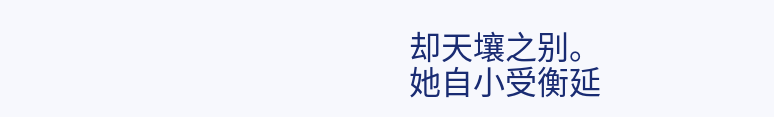却天壤之别。
她自小受衡延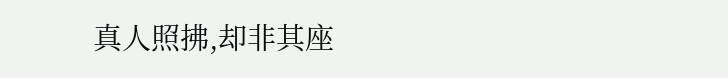真人照拂,却非其座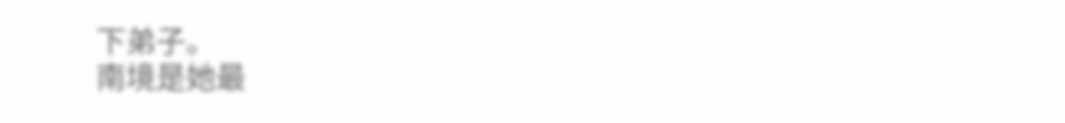下弟子。
南境是她最